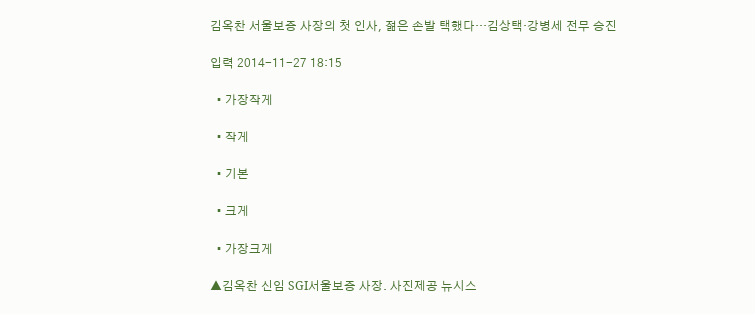김옥찬 서울보증 사장의 첫 인사, 젊은 손발 택했다…김상택·강병세 전무 승진

입력 2014-11-27 18:15

  • 가장작게

  • 작게

  • 기본

  • 크게

  • 가장크게

▲김옥찬 신임 SGI서울보증 사장. 사진제공 뉴시스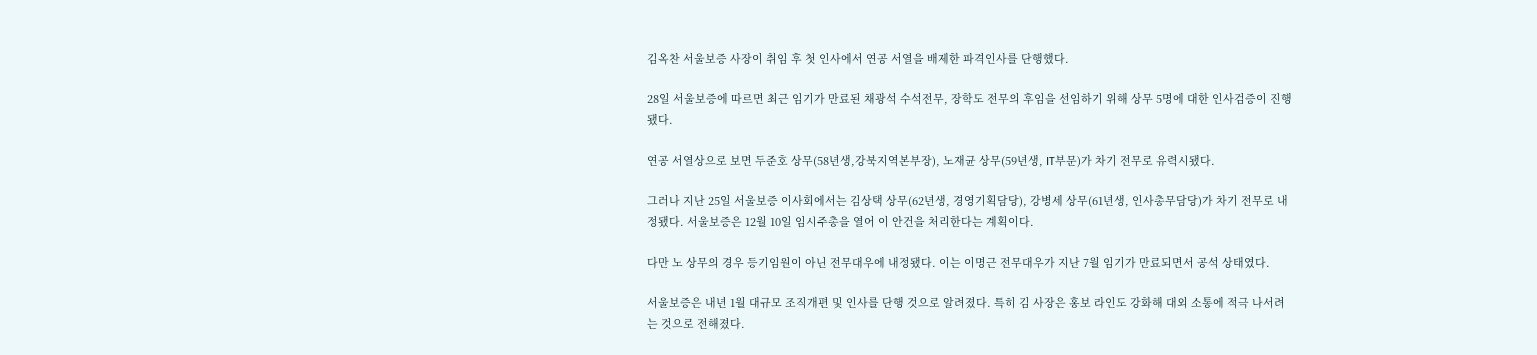김옥찬 서울보증 사장이 취임 후 첫 인사에서 연공 서열을 배제한 파격인사를 단행했다.

28일 서울보증에 따르면 최근 임기가 만료된 채광석 수석전무, 장학도 전무의 후임을 선임하기 위해 상무 5명에 대한 인사검증이 진행됐다.

연공 서열상으로 보면 두준호 상무(58년생,강북지역본부장), 노재균 상무(59년생, IT부문)가 차기 전무로 유력시됐다.

그러나 지난 25일 서울보증 이사회에서는 김상택 상무(62년생, 경영기획담당), 강병세 상무(61년생, 인사총무담당)가 차기 전무로 내정됐다. 서울보증은 12월 10일 임시주총을 열어 이 안건을 처리한다는 계획이다.

다만 노 상무의 경우 등기임원이 아닌 전무대우에 내정됐다. 이는 이명근 전무대우가 지난 7월 임기가 만료되면서 공석 상태였다.

서울보증은 내년 1월 대규모 조직개편 및 인사를 단행 것으로 알려졌다. 특히 김 사장은 홍보 라인도 강화해 대외 소통에 적극 나서려는 것으로 전해졌다.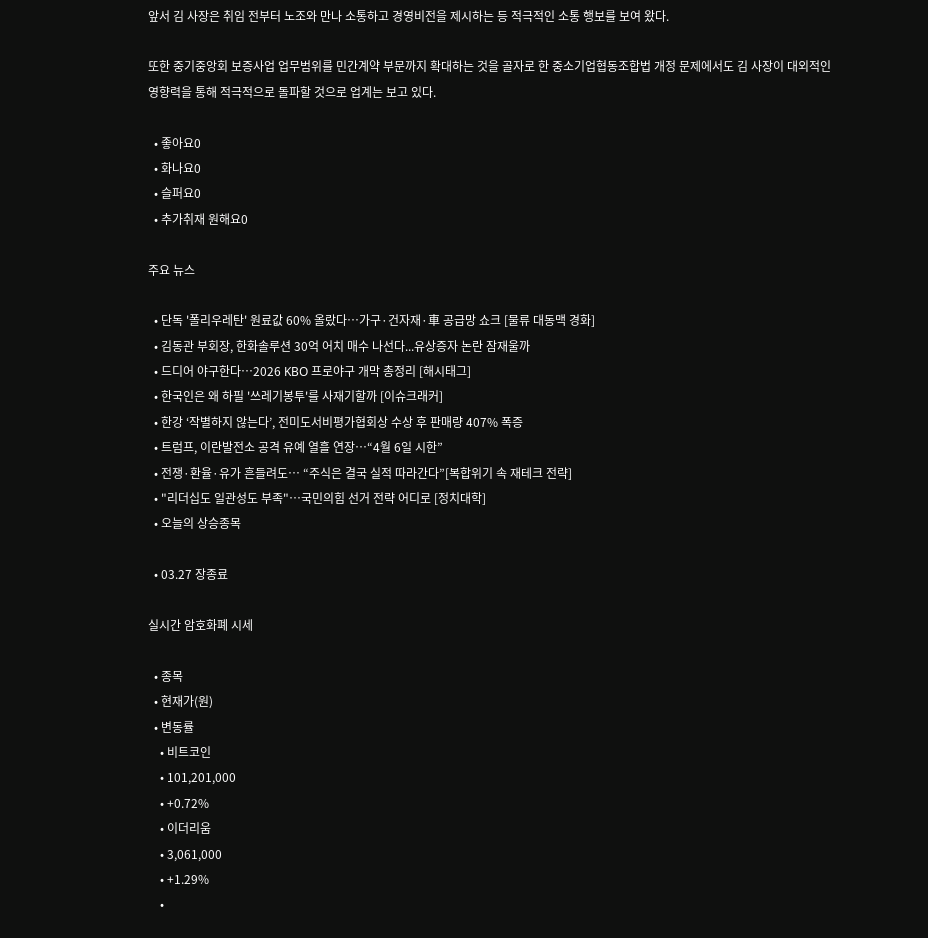앞서 김 사장은 취임 전부터 노조와 만나 소통하고 경영비전을 제시하는 등 적극적인 소통 행보를 보여 왔다.

또한 중기중앙회 보증사업 업무범위를 민간계약 부문까지 확대하는 것을 골자로 한 중소기업협동조합법 개정 문제에서도 김 사장이 대외적인 영향력을 통해 적극적으로 돌파할 것으로 업계는 보고 있다.

  • 좋아요0
  • 화나요0
  • 슬퍼요0
  • 추가취재 원해요0

주요 뉴스

  • 단독 '폴리우레탄' 원료값 60% 올랐다…가구·건자재·車 공급망 쇼크 [물류 대동맥 경화]
  • 김동관 부회장, 한화솔루션 30억 어치 매수 나선다...유상증자 논란 잠재울까
  • 드디어 야구한다…2026 KBO 프로야구 개막 총정리 [해시태그]
  • 한국인은 왜 하필 '쓰레기봉투'를 사재기할까 [이슈크래커]
  • 한강 ‘작별하지 않는다’, 전미도서비평가협회상 수상 후 판매량 407% 폭증
  • 트럼프, 이란발전소 공격 유예 열흘 연장…“4월 6일 시한”
  • 전쟁·환율·유가 흔들려도… “주식은 결국 실적 따라간다”[복합위기 속 재테크 전략]
  • "리더십도 일관성도 부족"…국민의힘 선거 전략 어디로 [정치대학]
  • 오늘의 상승종목

  • 03.27 장종료

실시간 암호화폐 시세

  • 종목
  • 현재가(원)
  • 변동률
    • 비트코인
    • 101,201,000
    • +0.72%
    • 이더리움
    • 3,061,000
    • +1.29%
    •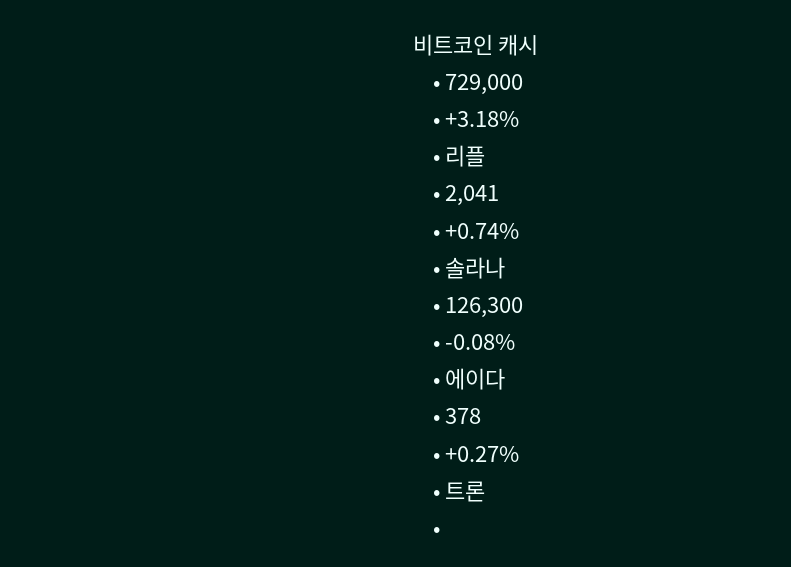비트코인 캐시
    • 729,000
    • +3.18%
    • 리플
    • 2,041
    • +0.74%
    • 솔라나
    • 126,300
    • -0.08%
    • 에이다
    • 378
    • +0.27%
    • 트론
    •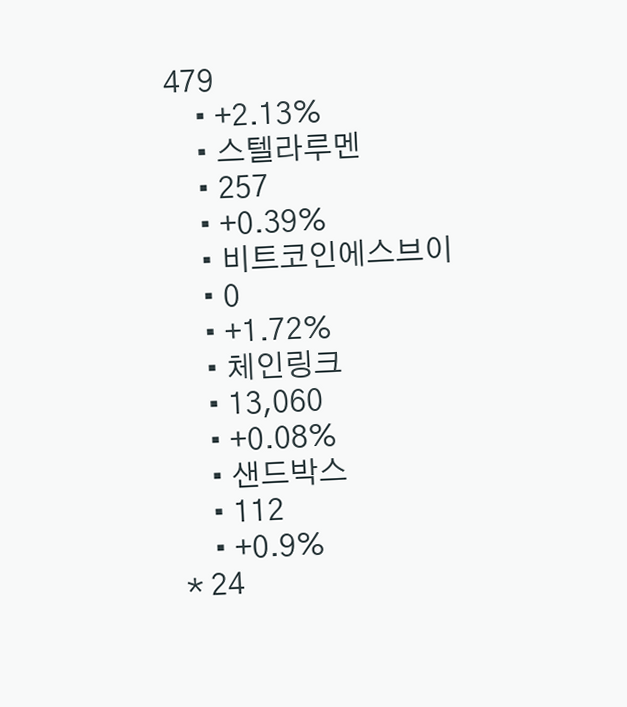479
    • +2.13%
    • 스텔라루멘
    • 257
    • +0.39%
    • 비트코인에스브이
    • 0
    • +1.72%
    • 체인링크
    • 13,060
    • +0.08%
    • 샌드박스
    • 112
    • +0.9%
* 24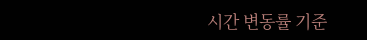시간 변동률 기준